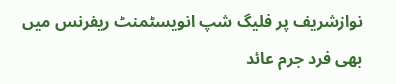نوازشریف پر فلیگ شپ انویسٹمنٹ ریفرنس میں بھی فرد جرم عائد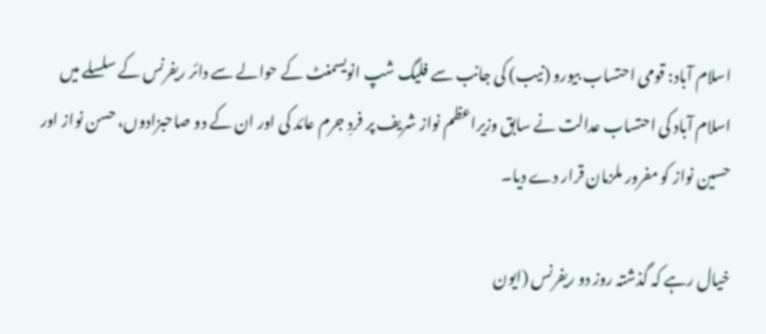اسلام آباد: قومی احتساب بیورو (نیب) کی جانب سے فلیگ شپ انویسمنٹ کے حوالے سے دائر ریفرنس کے سلسلے میں اسلام آباد کی احتساب عدالت نے سابق وزیراعظم نواز شریف پر فردِ جرم عائد کی اور ان کے دو صاحبزادوں، حسن نواز اور حسین نواز کو مفرور ملزمان قرار دے دیا۔

خیال رہے کہ گذشتہ روز دو ریفرنس (ایون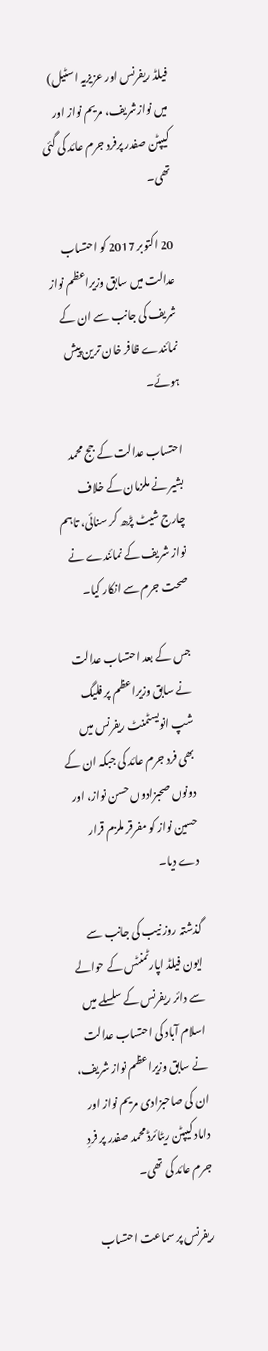فیلڈ ریفرنس اور عزیزیہ اسٹیل) میں نوازشریف، مریم نواز اور کیپٹن صفدر پرفرد جرم عائد کی گئی تھی۔

20 اکتوبر 2017 کو احتساب عدالت میں سابق وزیراعظم نواز شریف کی جانب سے ان کے نمائندے ظافر خان ترین پیش ہوئے۔

احتساب عدالت کے جج محمد بشیر نے ملزمان کے خلاف چارج شیٹ پڑھ کر سنائی، تاہم نواز شریف کے نمائندے نے صحت جرم سے انکار کیا۔

جس کے بعد احتساب عدالت نے سابق وزیراعظم پر فلیگ شپ انویسٹمنٹ ریفرنس میں بھی فرد جرم عائد کی جبکہ ان کے دونوں صحبزادوں حسن نواز، اور حسین نواز کو مفرقر ملزم قرار دے دیا۔

گذشتہ روز نیب کی جانب سے ایون فیلڈ اپارٹمنٹس کے حوالے سے دائر ریفرنس کے سلسلے میں اسلام آباد کی احتساب عدالت نے سابق وزیراعظم نواز شریف، ان کی صاحبزادی مریم نواز اور داماد کیپٹن ریٹائرڈ محمد صفدر پر فردِ جرم عائد کی تھی۔

ریفرنس پر سماعت احتساب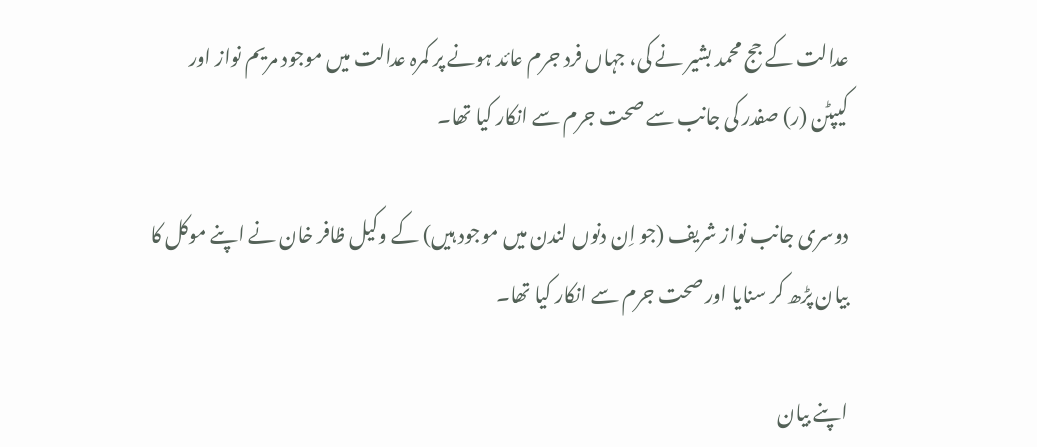عدالت کے جج محمد بشیر نے کی، جہاں فرد جرم عائد ہونے پر کمرہ عدالت میں موجود مریم نواز اور کیپٹن (ر) صفدر کی جانب سے صحت جرم سے انکار کیا تھا۔

دوسری جانب نواز شریف (جو اِن دنوں لندن میں موجود ہیں) کے وکیل ظافر خان نے اپنے موکل کا بیان پڑھ کر سنایا اور صحت جرم سے انکار کیا تھا۔

اپنے بیان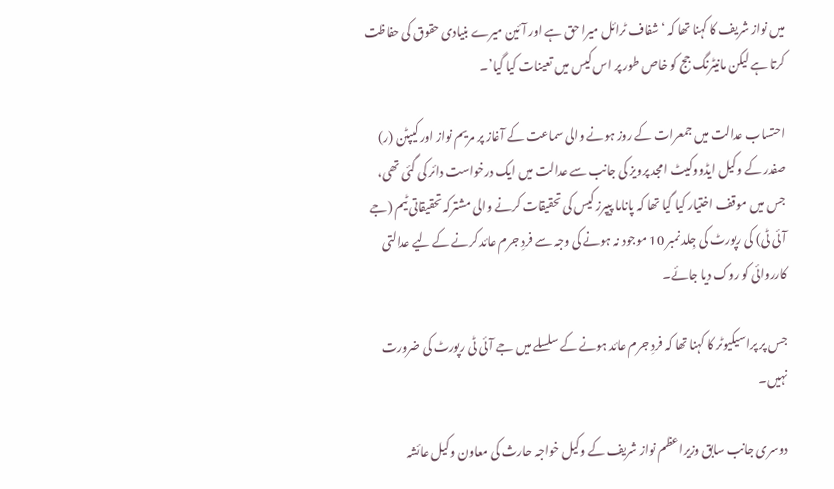میں نواز شریف کا کہنا تھا کہ ‘شفاف ٹرائل میرا حق ہے اور آئین میرے بنیادی حقوق کی حفاظت کرتا ہے لیکن مانیٹرنگ جج کو خاص طور پر اس کیس میں تعینات کیا گیا’۔

احتساب عدالت میں جمعرات کے روز ہونے والی سماعت کے آغاز پر مریم نواز اور کیپٹن (ر) صفدر کے وکیل ایڈووکیٹ امجد پرویز کی جانب سے عدالت میں ایک درخواست دائر کی گئی تھی، جس میں موقف اختیار کیا گیا تھا کہ پاناما پیپرز کیس کی تحقیقات کرنے والی مشترکہ تحقیقاتی ٹیم (جے آئی ٹی) کی رپورٹ کی جِلد نمبر 10 موجود نہ ہونے کی وجہ سے فردِ جرم عائد کرنے کے لیے عدالتی کارروائی کو روک دیا جائے۔

جس پر پراسیکیوٹر کا کہنا تھا کہ فردِ جرم عائد ہونے کے سلسلے میں جے آئی ٹی رپورٹ کی ضرورت نہیں۔

دوسری جانب سابق وزیراعظم نواز شریف کے وکیل خواجہ حارث کی معاون وکیل عائشہ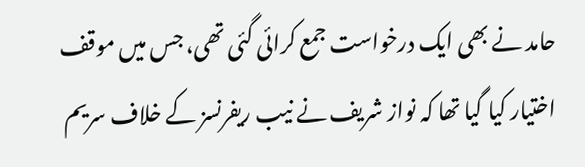حامد نے بھی ایک درخواست جمع کرائی گئی تھی، جس میں موقف اختیار کیا گیا تھا کہ نواز شریف نے نیب ریفرنسز کے خلاف سریم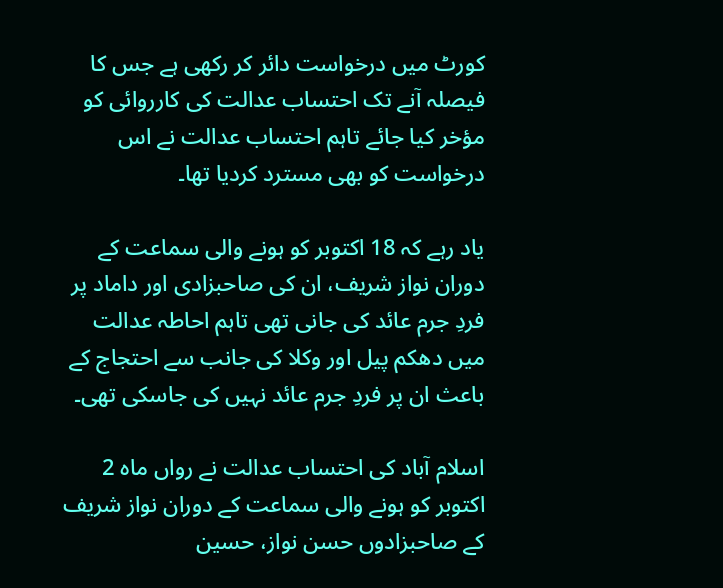کورٹ میں درخواست دائر کر رکھی ہے جس کا فیصلہ آنے تک احتساب عدالت کی کارروائی کو مؤخر کیا جائے تاہم احتساب عدالت نے اس درخواست کو بھی مسترد کردیا تھا۔

یاد رہے کہ 18 اکتوبر کو ہونے والی سماعت کے دوران نواز شریف، ان کی صاحبزادی اور داماد پر فردِ جرم عائد کی جانی تھی تاہم احاطہ عدالت میں دھکم پیل اور وکلا کی جانب سے احتجاج کے باعث ان پر فردِ جرم عائد نہیں کی جاسکی تھی۔

اسلام آباد کی احتساب عدالت نے رواں ماہ 2 اکتوبر کو ہونے والی سماعت کے دوران نواز شریف کے صاحبزادوں حسن نواز، حسین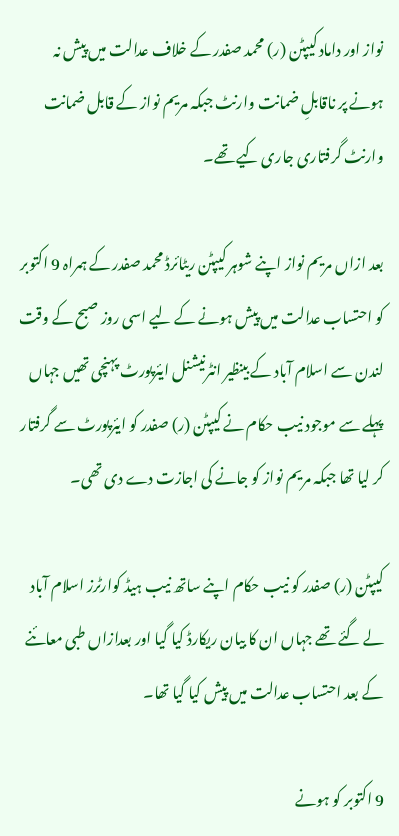نواز اور داماد کیپٹن (ر) محمد صفدر کے خلاف عدالت میں پیش نہ ہونے پر ناقابلِ ضمانت وارنٹ جبکہ مریم نواز کے قابل ضمانت وارنٹ گرفتاری جاری کیے تھے۔

بعد ازاں مریم نواز اپنے شوہر کیپٹن ریٹائرڈ محمد صفدر کے ہمراہ 9 اکتوبر کو احتساب عدالت میں پیش ہونے کے لیے اسی روز صبح کے وقت لندن سے اسلام آباد کے بینظیر انٹرنیشنل ایئرپورٹ پہنچی تھیں جہاں پہلے سے موجود نیب حکام نے کیپٹن (ر) صفدر کو ایئرپورٹ سے گرفتار کر لیا تھا جبکہ مریم نواز کو جانے کی اجازت دے دی تھی۔

کیپٹن (ر) صفدر کو نیب حکام اپنے ساتھ نیب ہیڈ کوارٹرز اسلام آباد لے گئے تھے جہاں ان کا بیان ریکارڈ کیا گیا اور بعدازاں طبی معائنے کے بعد احتساب عدالت میں پیش کیا گیا تھا۔

9 اکتوبر کو ہونے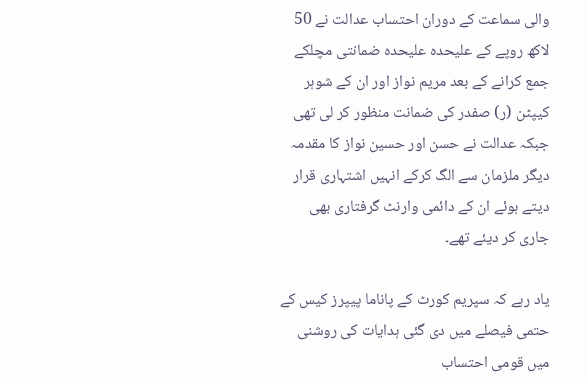والی سماعت کے دوران احتساب عدالت نے 50 لاکھ روپے کے علیحدہ علیحدہ ضمانتی مچلکے جمع کرانے کے بعد مریم نواز اور ان کے شوہر کیپٹن (ر) صفدر کی ضمانت منظور کر لی تھی جبکہ عدالت نے حسن اور حسین نواز کا مقدمہ دیگر ملزمان سے الگ کرکے انہیں اشتہاری قرار دیتے ہوئے ان کے دائمی وارنٹ گرفتاری بھی جاری کر دیئے تھے۔

یاد رہے کہ سپریم کورٹ کے پاناما پیپرز کیس کے حتمی فیصلے میں دی گئی ہدایات کی روشنی میں قومی احتساب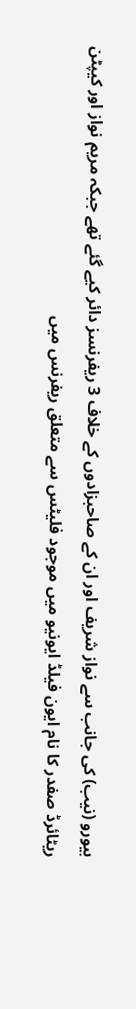بیورو (نیب) کی جانب سے نواز شریف اور ان کے صاحبزادوں کے خلاف 3 ریفرنسز دائر کیے گئے تھے جبکہ مریم نواز اور کیپٹن ریٹائرڈ صفدر کا نام ایون فیلڈ ایونیو میں موجود فلیٹس سے متعلق ریفرنس میں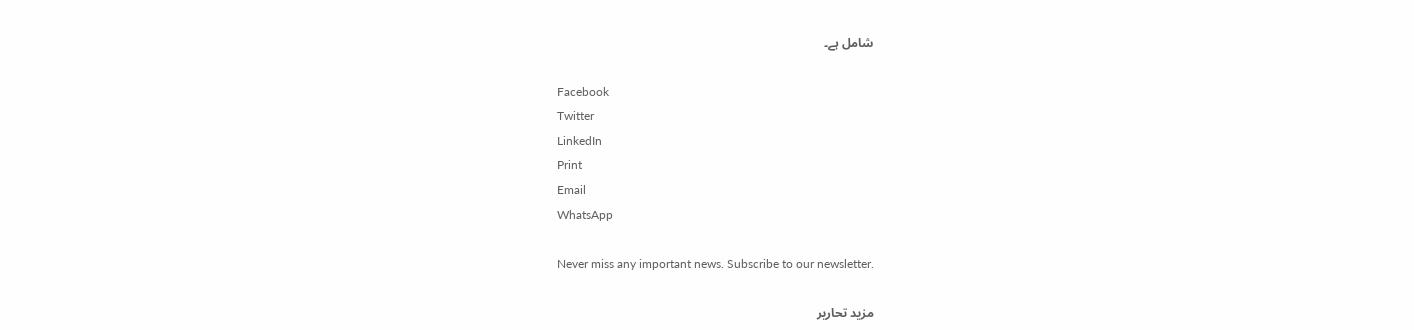شامل ہے۔

Facebook
Twitter
LinkedIn
Print
Email
WhatsApp

Never miss any important news. Subscribe to our newsletter.

مزید تحاریر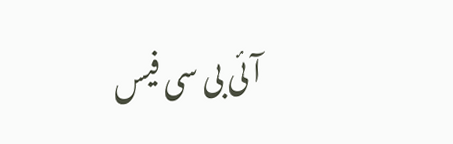آئی بی سی فیس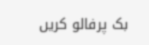بک پرفالو کریں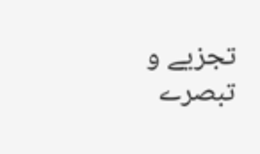تجزیے و تبصرے